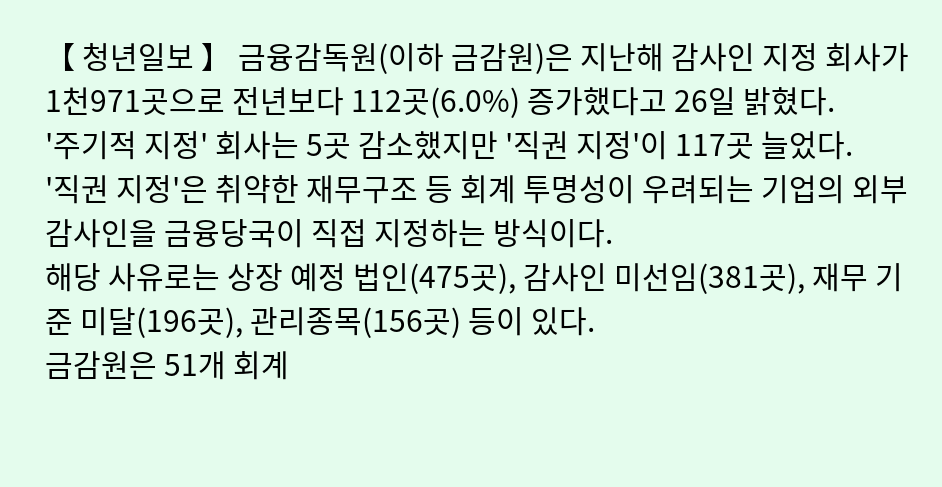【 청년일보 】 금융감독원(이하 금감원)은 지난해 감사인 지정 회사가 1천971곳으로 전년보다 112곳(6.0%) 증가했다고 26일 밝혔다.
'주기적 지정' 회사는 5곳 감소했지만 '직권 지정'이 117곳 늘었다.
'직권 지정'은 취약한 재무구조 등 회계 투명성이 우려되는 기업의 외부감사인을 금융당국이 직접 지정하는 방식이다.
해당 사유로는 상장 예정 법인(475곳), 감사인 미선임(381곳), 재무 기준 미달(196곳), 관리종목(156곳) 등이 있다.
금감원은 51개 회계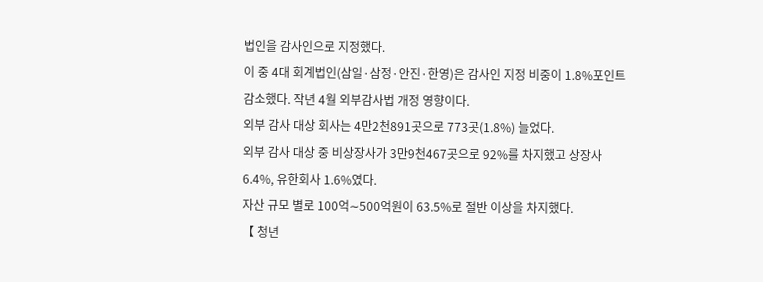법인을 감사인으로 지정했다.
이 중 4대 회계법인(삼일·삼정·안진·한영)은 감사인 지정 비중이 1.8%포인트 감소했다. 작년 4월 외부감사법 개정 영향이다.
외부 감사 대상 회사는 4만2천891곳으로 773곳(1.8%) 늘었다.
외부 감사 대상 중 비상장사가 3만9천467곳으로 92%를 차지했고 상장사 6.4%, 유한회사 1.6%였다.
자산 규모 별로 100억∼500억원이 63.5%로 절반 이상을 차지했다.
【 청년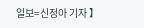일보=신정아 기자 】